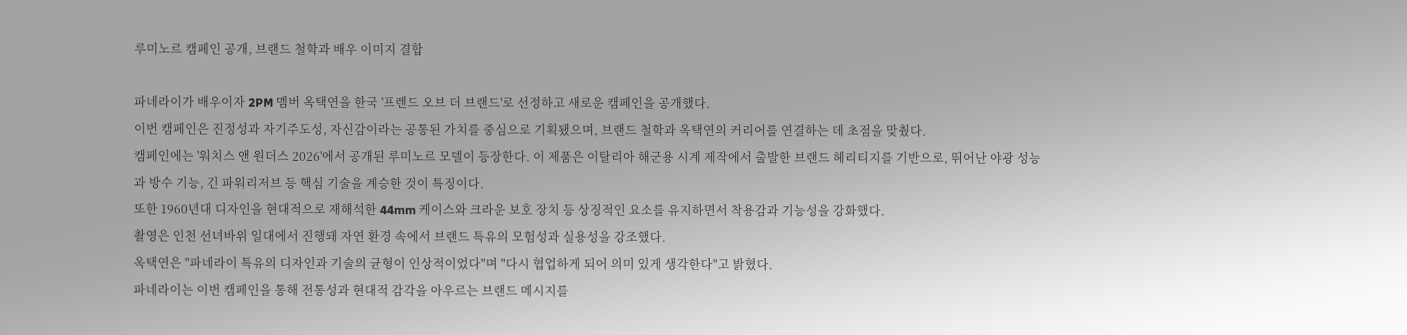루미노르 캠페인 공개, 브랜드 철학과 배우 이미지 결합

파네라이가 배우이자 2PM 멤버 옥택연을 한국 '프렌드 오브 더 브랜드'로 선정하고 새로운 캠페인을 공개했다.
이번 캠페인은 진정성과 자기주도성, 자신감이라는 공통된 가치를 중심으로 기획됐으며, 브랜드 철학과 옥택연의 커리어를 연결하는 데 초점을 맞췄다.
캠페인에는 '워치스 앤 원더스 2026'에서 공개된 루미노르 모델이 등장한다. 이 제품은 이탈리아 해군용 시계 제작에서 출발한 브랜드 헤리티지를 기반으로, 뛰어난 야광 성능과 방수 기능, 긴 파워리저브 등 핵심 기술을 계승한 것이 특징이다.
또한 1960년대 디자인을 현대적으로 재해석한 44mm 케이스와 크라운 보호 장치 등 상징적인 요소를 유지하면서 착용감과 기능성을 강화했다.
촬영은 인천 선녀바위 일대에서 진행돼 자연 환경 속에서 브랜드 특유의 모험성과 실용성을 강조했다.
옥택연은 "파네라이 특유의 디자인과 기술의 균형이 인상적이었다"며 "다시 협업하게 되어 의미 있게 생각한다"고 밝혔다.
파네라이는 이번 캠페인을 통해 전통성과 현대적 감각을 아우르는 브랜드 메시지를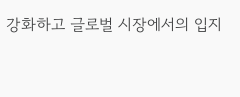강화하고 글로벌 시장에서의 입지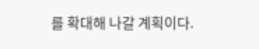를 확대해 나갈 계획이다.